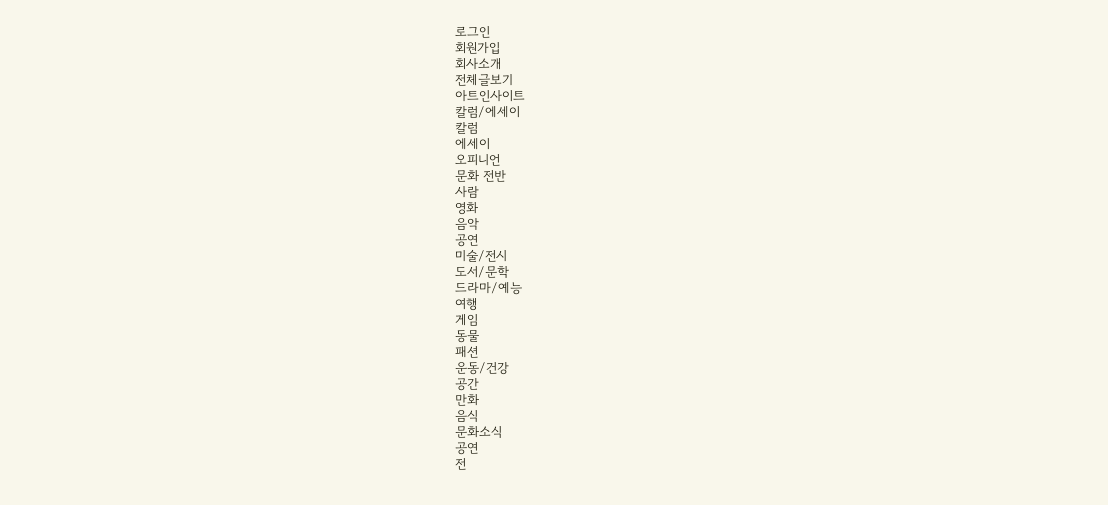로그인
회원가입
회사소개
전체글보기
아트인사이트
칼럼/에세이
칼럼
에세이
오피니언
문화 전반
사람
영화
음악
공연
미술/전시
도서/문학
드라마/예능
여행
게임
동물
패션
운동/건강
공간
만화
음식
문화소식
공연
전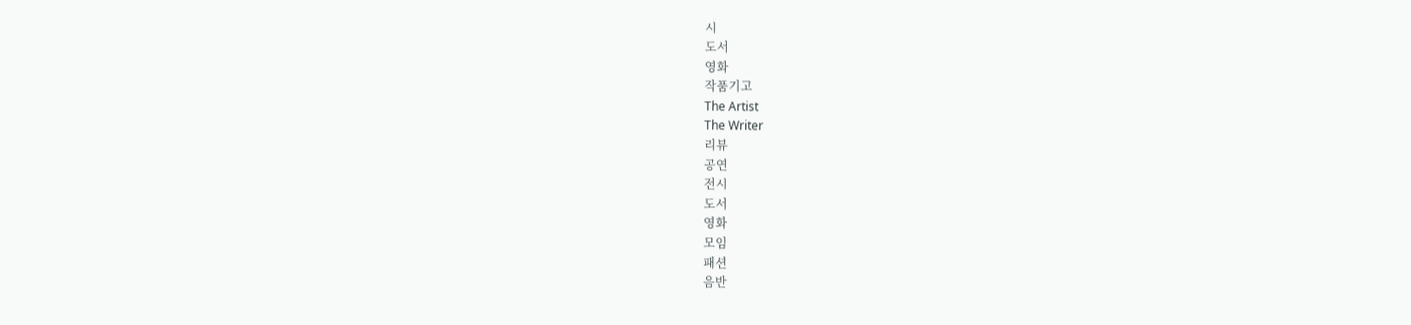시
도서
영화
작품기고
The Artist
The Writer
리뷰
공연
전시
도서
영화
모임
패션
음반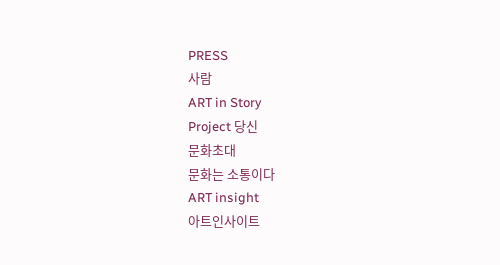PRESS
사람
ART in Story
Project 당신
문화초대
문화는 소통이다
ART insight
아트인사이트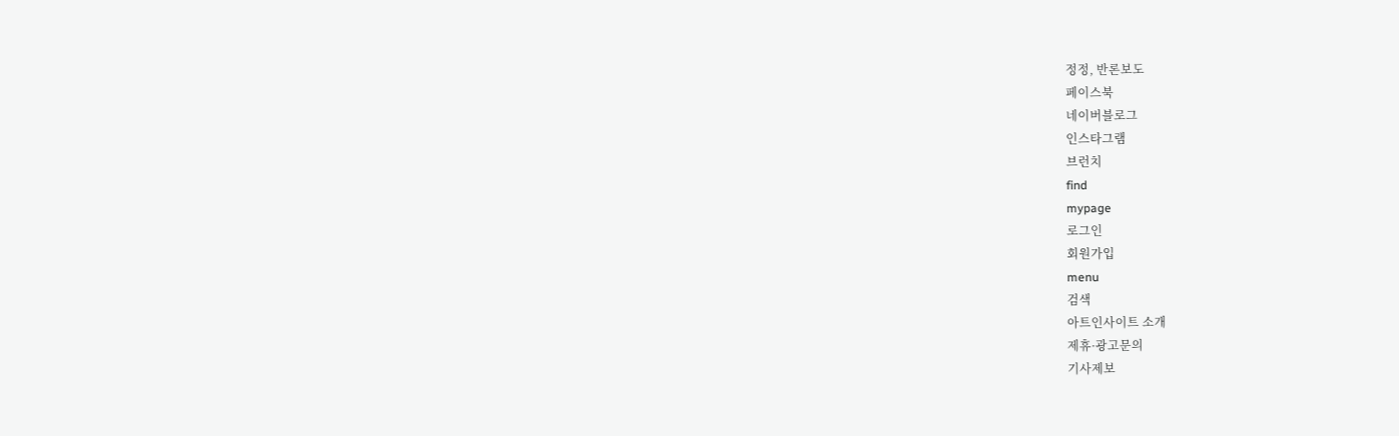정정, 반론보도
페이스북
네이버블로그
인스타그램
브런치
find
mypage
로그인
회원가입
menu
검색
아트인사이트 소개
제휴·광고문의
기사제보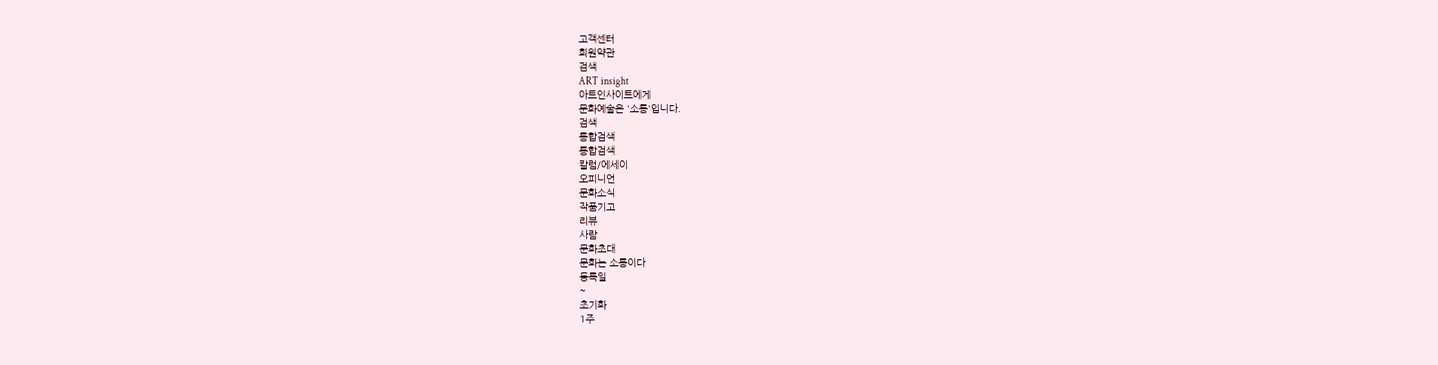고객센터
회원약관
검색
ART insight
아트인사이트에게
문화예술은 '소통'입니다.
검색
통합검색
통합검색
칼럼/에세이
오피니언
문화소식
작품기고
리뷰
사람
문화초대
문화는 소통이다
등록일
~
초기화
1주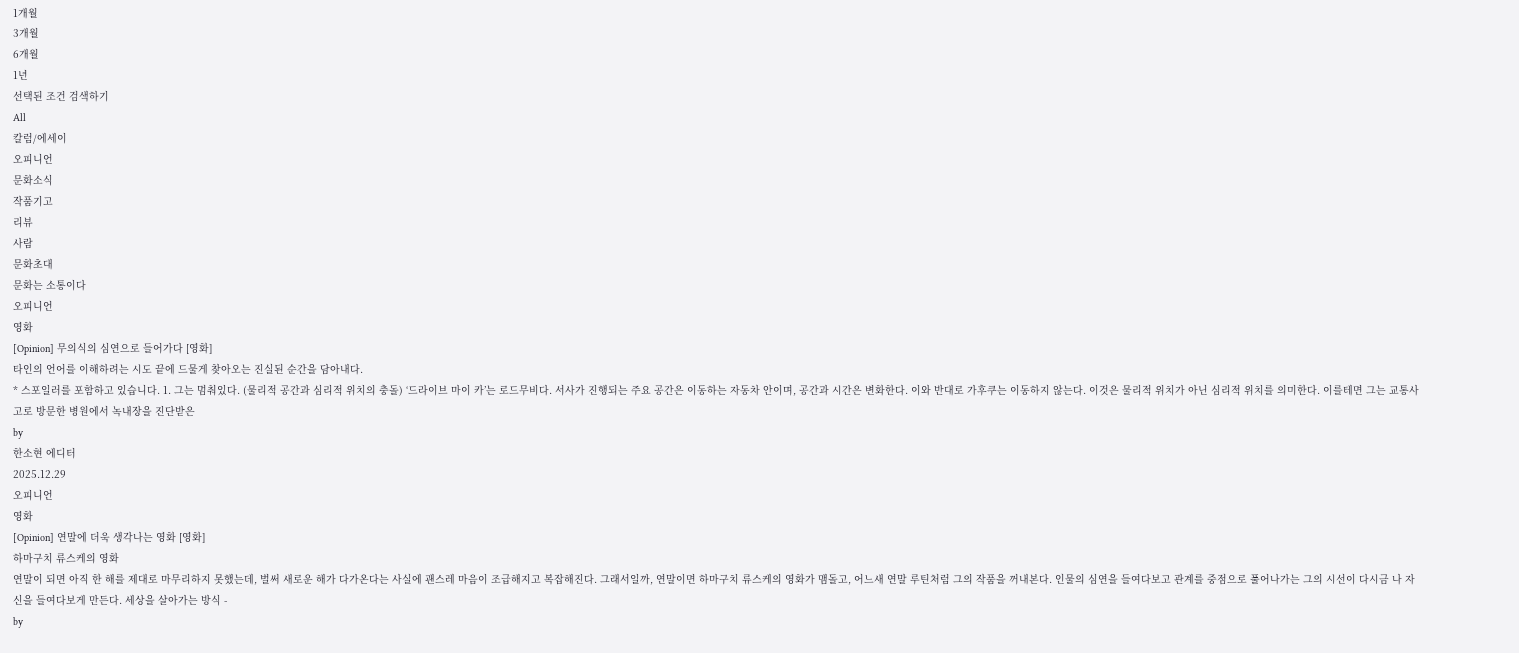1개월
3개월
6개월
1년
선택된 조건 검색하기
All
칼럼/에세이
오피니언
문화소식
작품기고
리뷰
사람
문화초대
문화는 소통이다
오피니언
영화
[Opinion] 무의식의 심연으로 들어가다 [영화]
타인의 언어를 이해하려는 시도 끝에 드물게 찾아오는 진실된 순간을 담아내다.
* 스포일러를 포함하고 있습니다. 1. 그는 멈춰있다. (물리적 공간과 심리적 위치의 충돌) ‘드라이브 마이 카’는 로드무비다. 서사가 진행되는 주요 공간은 이동하는 자동차 안이며, 공간과 시간은 변화한다. 이와 반대로 가후쿠는 이동하지 않는다. 이것은 물리적 위치가 아닌 심리적 위치를 의미한다. 이를테면 그는 교통사고로 방문한 병원에서 녹내장을 진단받은
by
한소현 에디터
2025.12.29
오피니언
영화
[Opinion] 연말에 더욱 생각나는 영화 [영화]
하마구치 류스케의 영화
연말이 되면 아직 한 해를 제대로 마무리하지 못했는데, 벌써 새로운 해가 다가온다는 사실에 괜스레 마음이 조급해지고 복잡해진다. 그래서일까, 연말이면 하마구치 류스케의 영화가 맴돌고, 어느새 연말 루틴처럼 그의 작품을 꺼내본다. 인물의 심연을 들여다보고 관계를 중점으로 풀어나가는 그의 시선이 다시금 나 자신을 들여다보게 만든다. 세상을 살아가는 방식 -
by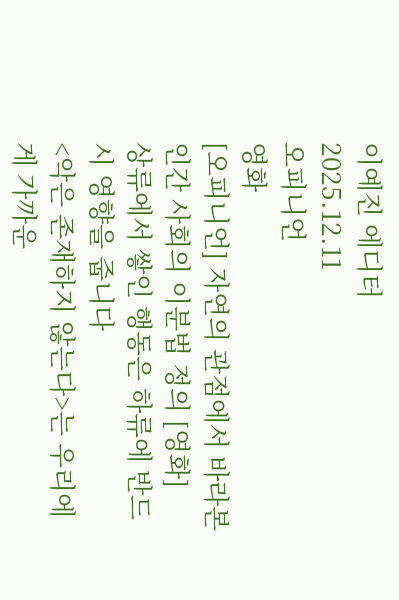이예진 에디터
2025.12.11
오피니언
영화
[오피니언] 자연의 관점에서 바라본 인간 사회의 이분법 정의 [영화]
상류에서 쌓인 행동은 하류에 반드시 영향을 줍니다
<악은 존재하지 않는다>는 우리에게 가까운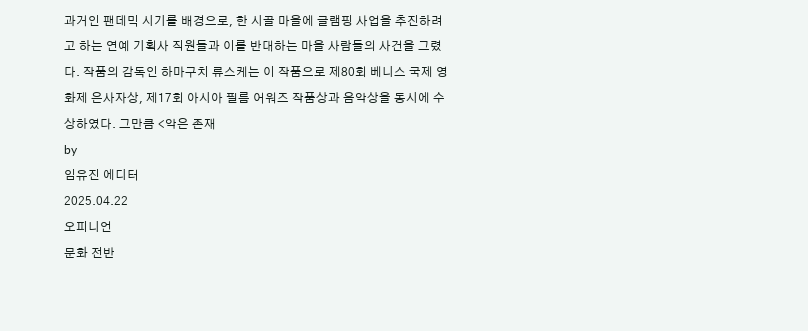과거인 팬데믹 시기를 배경으로, 한 시골 마을에 글램핑 사업을 추진하려고 하는 연예 기획사 직원들과 이를 반대하는 마을 사람들의 사건을 그렸다. 작품의 감독인 하마구치 류스케는 이 작품으로 제80회 베니스 국제 영화제 은사자상, 제17회 아시아 필름 어워즈 작품상과 음악상을 동시에 수상하였다. 그만큼 <악은 존재
by
임유진 에디터
2025.04.22
오피니언
문화 전반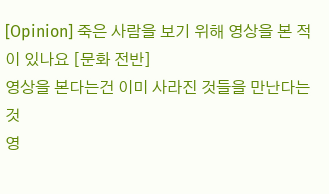[Opinion] 죽은 사람을 보기 위해 영상을 본 적이 있나요 [문화 전반]
영상을 본다는건 이미 사라진 것들을 만난다는 것
영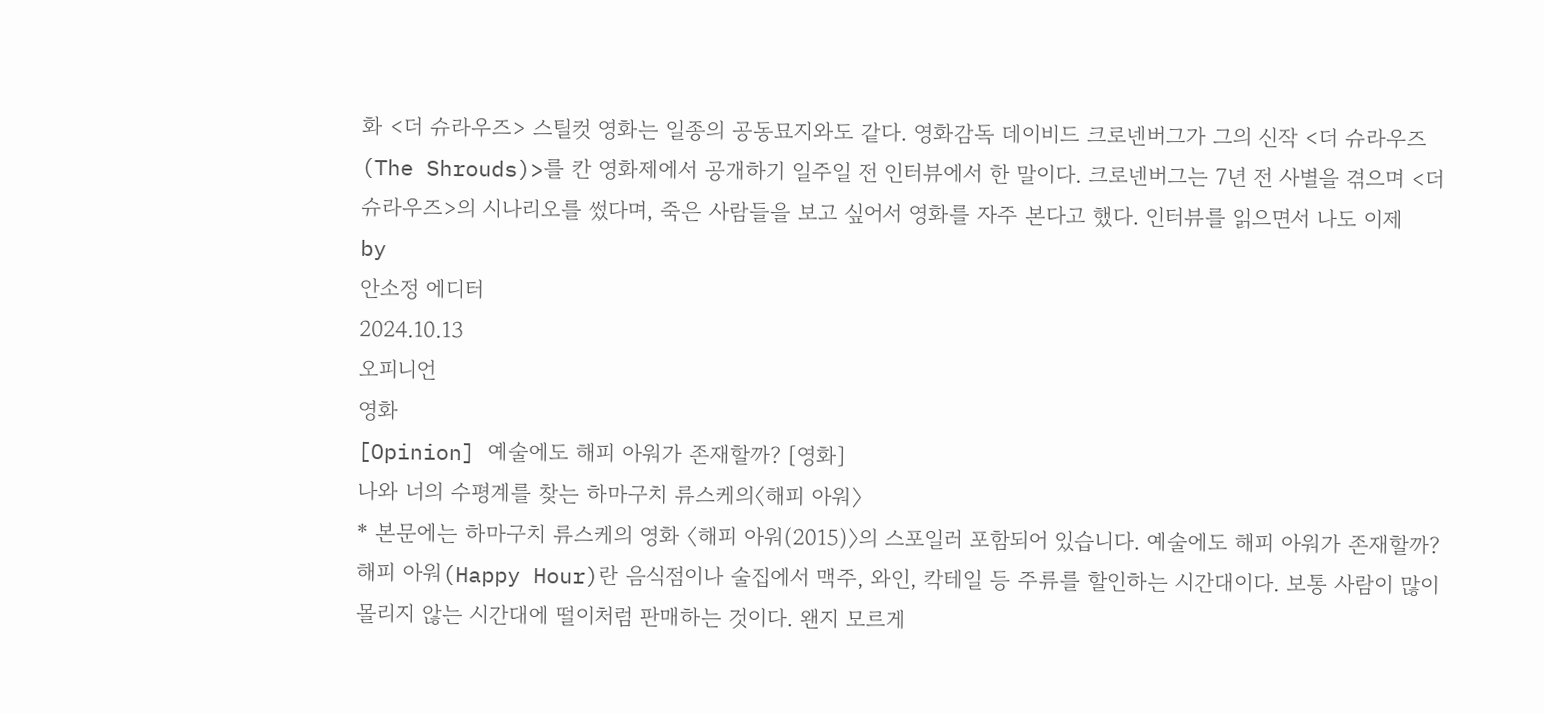화 <더 슈라우즈> 스틸컷 영화는 일종의 공동묘지와도 같다. 영화감독 데이비드 크로넨버그가 그의 신작 <더 슈라우즈(The Shrouds)>를 칸 영화제에서 공개하기 일주일 전 인터뷰에서 한 말이다. 크로넨버그는 7년 전 사별을 겪으며 <더 슈라우즈>의 시나리오를 썼다며, 죽은 사람들을 보고 싶어서 영화를 자주 본다고 했다. 인터뷰를 읽으면서 나도 이제
by
안소정 에디터
2024.10.13
오피니언
영화
[Opinion] 예술에도 해피 아워가 존재할까? [영화]
나와 너의 수평계를 찾는 하마구치 류스케의〈해피 아워〉
* 본문에는 하마구치 류스케의 영화 〈해피 아워(2015)〉의 스포일러 포함되어 있습니다. 예술에도 해피 아워가 존재할까? 해피 아워(Happy Hour)란 음식점이나 술집에서 맥주, 와인, 칵테일 등 주류를 할인하는 시간대이다. 보통 사람이 많이 몰리지 않는 시간대에 떨이처럼 판매하는 것이다. 왠지 모르게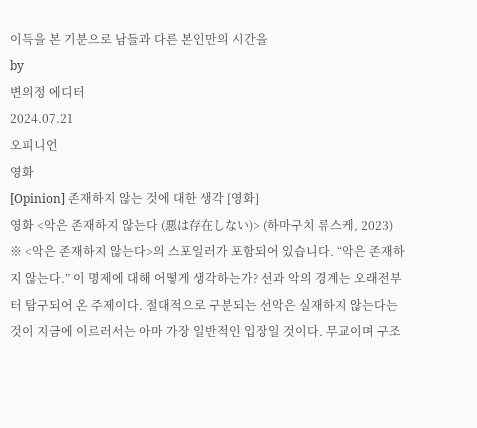이득을 본 기분으로 남들과 다른 본인만의 시간을
by
변의정 에디터
2024.07.21
오피니언
영화
[Opinion] 존재하지 않는 것에 대한 생각 [영화]
영화 <악은 존재하지 않는다 (悪は存在しない)> (하마구치 류스케, 2023)
※ <악은 존재하지 않는다>의 스포일러가 포함되어 있습니다. “악은 존재하지 않는다.” 이 명제에 대해 어떻게 생각하는가? 선과 악의 경계는 오래전부터 탐구되어 온 주제이다. 절대적으로 구분되는 선악은 실재하지 않는다는 것이 지금에 이르러서는 아마 가장 일반적인 입장일 것이다. 무교이며 구조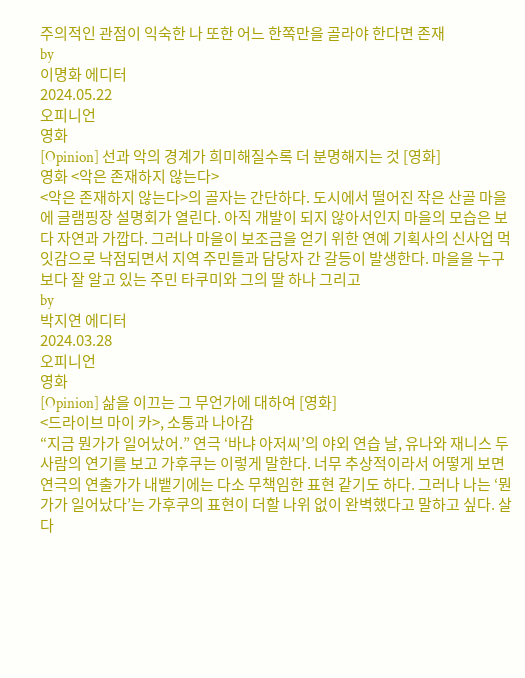주의적인 관점이 익숙한 나 또한 어느 한쪽만을 골라야 한다면 존재
by
이명화 에디터
2024.05.22
오피니언
영화
[Opinion] 선과 악의 경계가 희미해질수록 더 분명해지는 것 [영화]
영화 <악은 존재하지 않는다>
<악은 존재하지 않는다>의 골자는 간단하다. 도시에서 떨어진 작은 산골 마을에 글램핑장 설명회가 열린다. 아직 개발이 되지 않아서인지 마을의 모습은 보다 자연과 가깝다. 그러나 마을이 보조금을 얻기 위한 연예 기획사의 신사업 먹잇감으로 낙점되면서 지역 주민들과 담당자 간 갈등이 발생한다. 마을을 누구보다 잘 알고 있는 주민 타쿠미와 그의 딸 하나 그리고
by
박지연 에디터
2024.03.28
오피니언
영화
[Opinion] 삶을 이끄는 그 무언가에 대하여 [영화]
<드라이브 마이 카>, 소통과 나아감
“지금 뭔가가 일어났어.” 연극 ‘바냐 아저씨’의 야외 연습 날, 유나와 재니스 두 사람의 연기를 보고 가후쿠는 이렇게 말한다. 너무 추상적이라서 어떻게 보면 연극의 연출가가 내뱉기에는 다소 무책임한 표현 같기도 하다. 그러나 나는 ‘뭔가가 일어났다’는 가후쿠의 표현이 더할 나위 없이 완벽했다고 말하고 싶다. 살다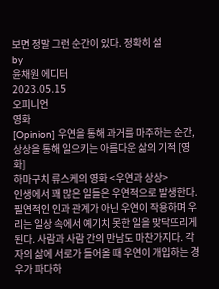보면 정말 그런 순간이 있다. 정확히 설
by
윤채원 에디터
2023.05.15
오피니언
영화
[Opinion] 우연을 통해 과거를 마주하는 순간, 상상을 통해 일으키는 아름다운 삶의 기적 [영화]
하마구치 류스케의 영화 <우연과 상상>
인생에서 꽤 많은 일들은 우연적으로 발생한다. 필연적인 인과 관계가 아닌 우연이 작용하며 우리는 일상 속에서 예기치 못한 일을 맞닥뜨리게 된다. 사람과 사람 간의 만남도 마찬가지다. 각자의 삶에 서로가 들어올 때 우연이 개입하는 경우가 파다하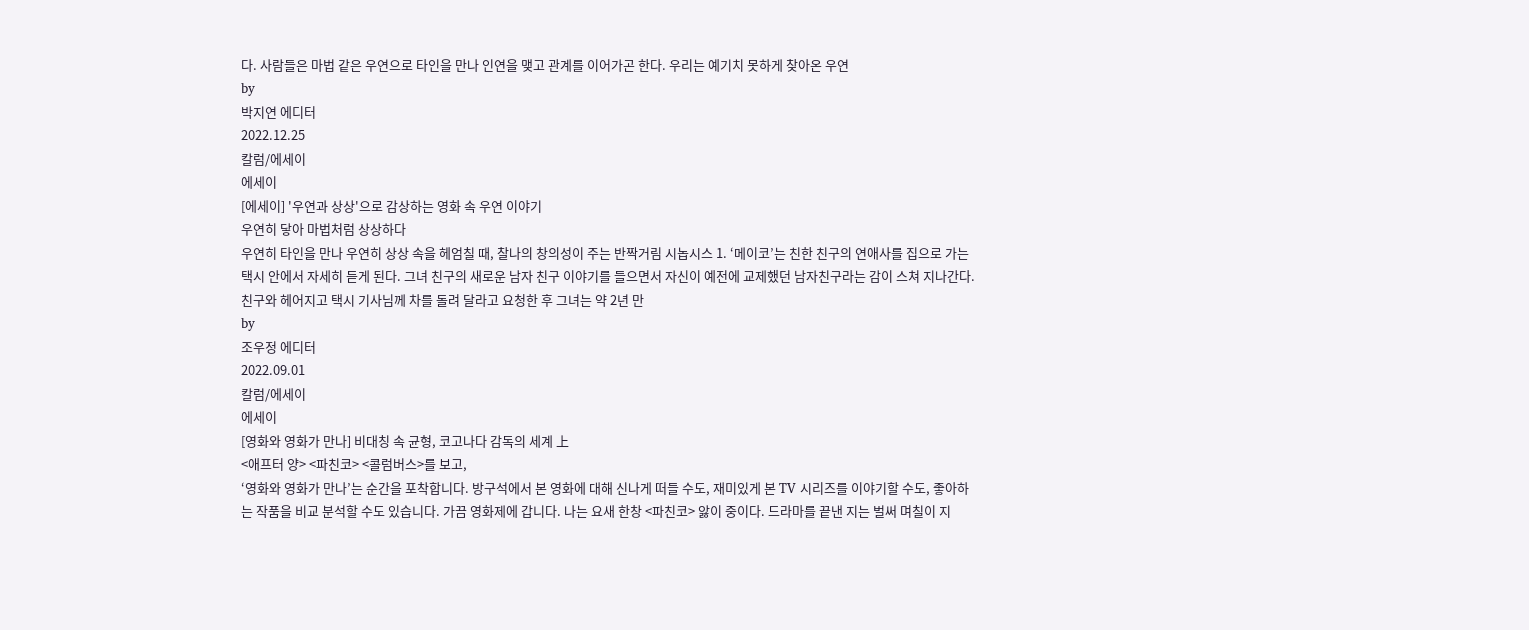다. 사람들은 마법 같은 우연으로 타인을 만나 인연을 맺고 관계를 이어가곤 한다. 우리는 예기치 못하게 찾아온 우연
by
박지연 에디터
2022.12.25
칼럼/에세이
에세이
[에세이] '우연과 상상'으로 감상하는 영화 속 우연 이야기
우연히 닿아 마법처럼 상상하다
우연히 타인을 만나 우연히 상상 속을 헤엄칠 때, 찰나의 창의성이 주는 반짝거림 시놉시스 1. ‘메이코’는 친한 친구의 연애사를 집으로 가는 택시 안에서 자세히 듣게 된다. 그녀 친구의 새로운 남자 친구 이야기를 들으면서 자신이 예전에 교제했던 남자친구라는 감이 스쳐 지나간다. 친구와 헤어지고 택시 기사님께 차를 돌려 달라고 요청한 후 그녀는 약 2년 만
by
조우정 에디터
2022.09.01
칼럼/에세이
에세이
[영화와 영화가 만나] 비대칭 속 균형, 코고나다 감독의 세계 上
<애프터 양> <파친코> <콜럼버스>를 보고,
‘영화와 영화가 만나’는 순간을 포착합니다. 방구석에서 본 영화에 대해 신나게 떠들 수도, 재미있게 본 TV 시리즈를 이야기할 수도, 좋아하는 작품을 비교 분석할 수도 있습니다. 가끔 영화제에 갑니다. 나는 요새 한창 <파친코> 앓이 중이다. 드라마를 끝낸 지는 벌써 며칠이 지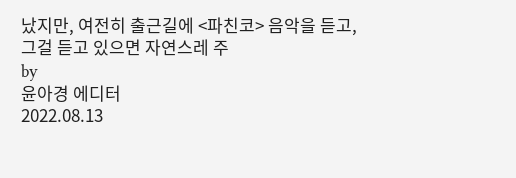났지만, 여전히 출근길에 <파친코> 음악을 듣고, 그걸 듣고 있으면 자연스레 주
by
윤아경 에디터
2022.08.13